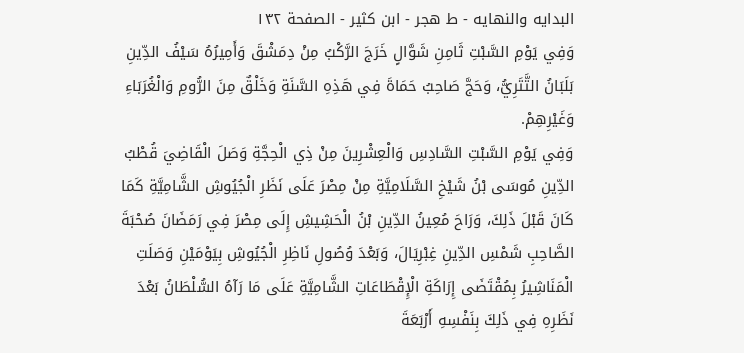البدايه والنهايه - ط هجر - ابن كثير - الصفحة ١٣٢
وَفِي يَوْمِ السَّبْتِ ثَامِنِ شَوَّالٍ خَرَجَ الرَّكْبُ مِنْ دِمَشْقَ وَأَمِيرُهُ سَيْفُ الدِّينِ بَلَبَانُ التَّتَرِيُّ، وَحَجَّ صَاحِبُ حَمَاةَ فِي هَذِهِ السَّنَةِ وَخَلْقٌ مِنَ الرُّومِ وَالْغُرَبَاءِ وَغَيْرِهِمْ.
وَفِي يَوْمِ السَّبْتِ السَّادِسِ وَالْعِشْرِينَ مِنْ ذِي الْحِجَّةِ وَصَلَ الْقَاضِيَ قُطْبُ الدِّينِ مُوسَى بْنُ شَيْخِ السَّلَامِيَّةِ مِنْ مِصْرَ عَلَى نَظَرِ الْجُيُوشِ الشَّامِيَّةِ كَمَا كَانَ قَبْلَ ذَلِكَ، وَرَاحَ مُعِينُ الدِّينِ بْنُ الْحَشِيشِ إِلَى مِصْرَ فِي رَمَضَانَ صُحْبَةَ الصَّاحِبِ شَمْسِ الدِّينِ غِبْرِيَالَ، وَبَعْدَ وُصُولِ نَاظِرِ الْجُيُوشِ بِيَوْمَيْنِ وَصَلَتِ الْمَنَاشِيرُ بِمُقْتَضَى إِرَاكَةِ الْإِقْطَاعَاتِ الشَّامِيَّةِ عَلَى مَا رَآهُ السُّلْطَانُ بَعْدَ نَظَرِهِ فِي ذَلِكَ بِنَفْسِهِ أَرْبَعَةَ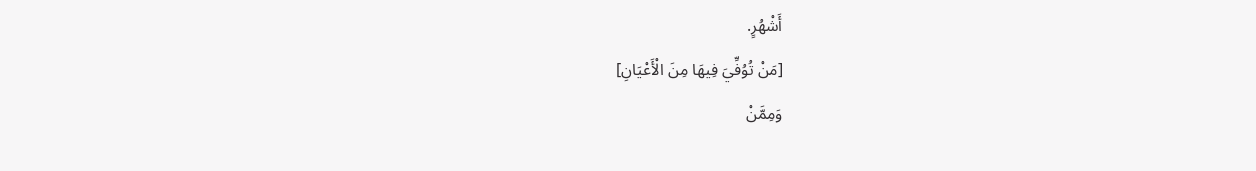أَشْهُرٍ.
[مَنْ تُوُفِّيَ فِيهَا مِنَ الْأَعْيَانِ]
وَمِمَّنْ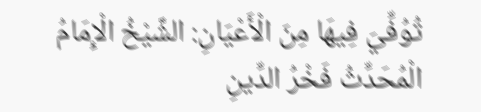تُوُفِّيَ فِيهَا مِنَ الْأَعْيَانِ: الشَّيْخُ الْإِمَامُ الْمُحَدِّثُ فَخْرُ الدِّينِ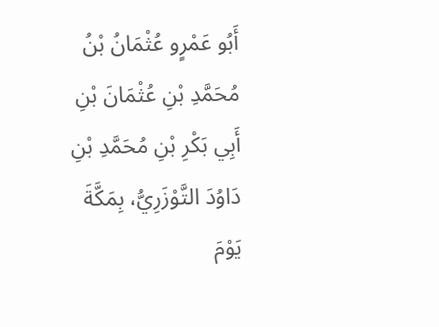أَبُو عَمْرٍو عُثْمَانُ بْنُ مُحَمَّدِ بْنِ عُثْمَانَ بْنِ أَبِي بَكْرِ بْنِ مُحَمَّدِ بْنِ دَاوُدَ التَّوْزَرِيُّ، بِمَكَّةَ يَوْمَ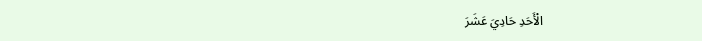الْأَحَدِ حَادِيَ عَشَرَ